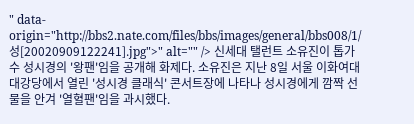" data-origin="http://bbs2.nate.com/files/bbs/images/general/bbs008/1/성[20020909122241].jpg">" alt="" /> 신세대 탤런트 소유진이 톱가수 성시경의 '왕팬'임을 공개해 화제다. 소유진은 지난 8일 서울 이화여대 대강당에서 열린 '성시경 클래식' 콘서트장에 나타나 성시경에게 깜짝 선물을 안겨 '열혈팬'임을 과시했다.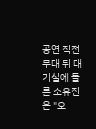공연 직전 무대 뒤 대기실에 들른 소유진은 "오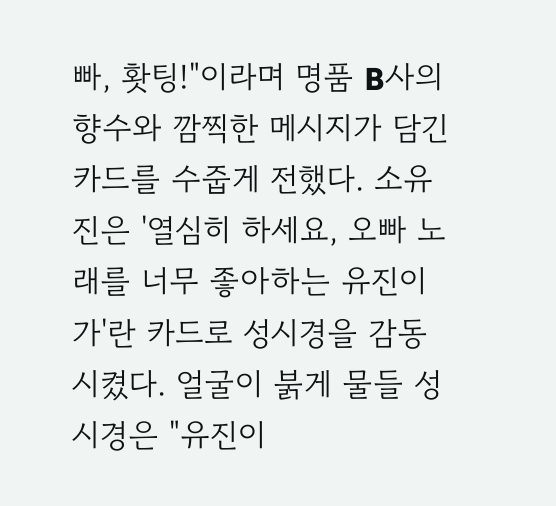빠, 홧팅!"이라며 명품 B사의 향수와 깜찍한 메시지가 담긴 카드를 수줍게 전했다. 소유진은 '열심히 하세요, 오빠 노래를 너무 좋아하는 유진이가'란 카드로 성시경을 감동시켰다. 얼굴이 붉게 물들 성시경은 "유진이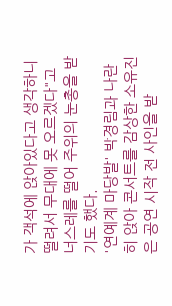가 객석에 앉아있다고 생각하니 떨려서 무대에 못 오르겠다"고 너스레를 떨어 주위의 눈총을 받기도 했다.
'연예계 마당발' 박경림과 나란히 앉아 콘서트를 감상한 소유진은 공연 시작 전 사인을 받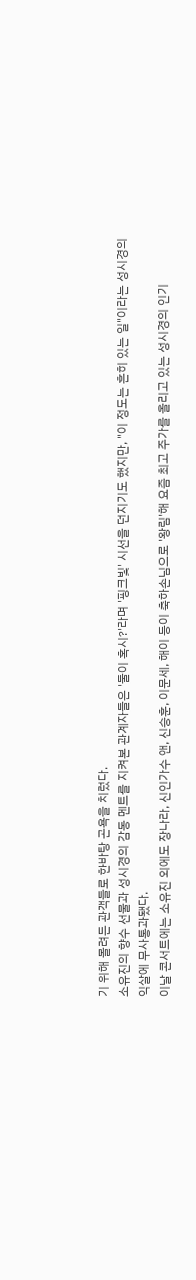기 위해 몰려든 관객들로 한바탕 곤욕을 치렀다.
소유진의 향수 선물과 성시경의 감동 멘트를 지켜본 관계자들은 '둘이 혹시?'라며 '핑크빛' 시선을 던지기도 했지만, "이 정도는 흔히 있는 일"이라는 성시경의 익살에 무사통과됐다.
이날 콘서트에는 소유진 외에도 장나라, 신인가수 앤, 신승훈, 이문세, 해이 등이 축하손님으로 '왕림'해 요즘 최고 주가를 올리고 있는 성시경의 인기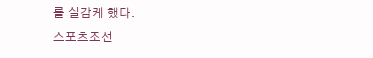를 실감케 했다.
스포츠조선